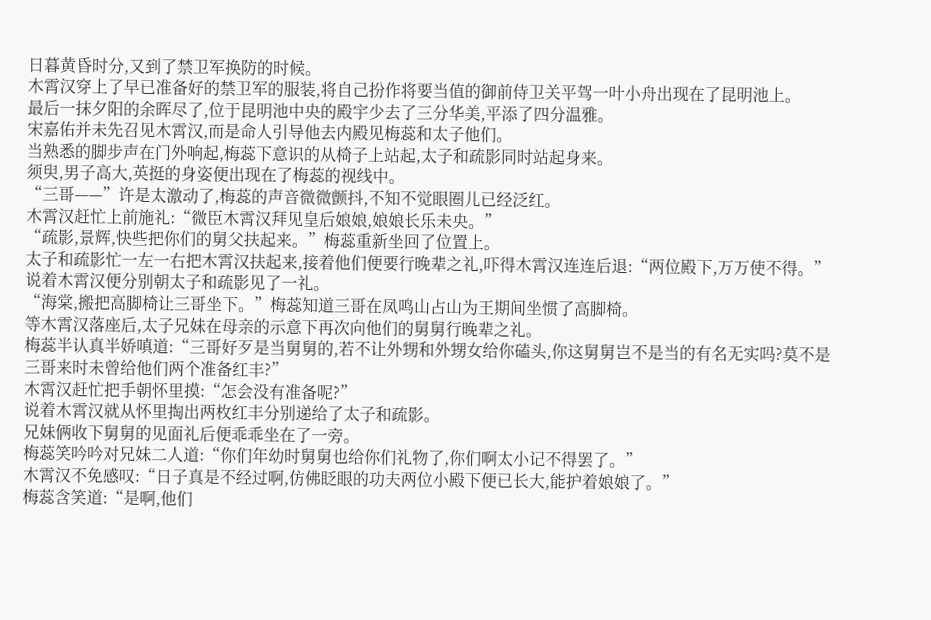日暮黄昏时分,又到了禁卫军换防的时候。
木霄汉穿上了早已准备好的禁卫军的服装,将自己扮作将要当值的御前侍卫关平驾一叶小舟出现在了昆明池上。
最后一抹夕阳的余晖尽了,位于昆明池中央的殿宇少去了三分华美,平添了四分温雅。
宋嘉佑并未先召见木霄汉,而是命人引导他去内殿见梅蕊和太子他们。
当熟悉的脚步声在门外响起,梅蕊下意识的从椅子上站起,太子和疏影同时站起身来。
须臾,男子高大,英挺的身姿便出现在了梅蕊的视线中。
“三哥——”许是太激动了,梅蕊的声音微微颤抖,不知不觉眼圈儿已经泛红。
木霄汉赶忙上前施礼:“微臣木霄汉拜见皇后娘娘,娘娘长乐未央。”
“疏影,景辉,快些把你们的舅父扶起来。”梅蕊重新坐回了位置上。
太子和疏影忙一左一右把木霄汉扶起来,接着他们便要行晚辈之礼,吓得木霄汉连连后退:“两位殿下,万万使不得。”
说着木霄汉便分别朝太子和疏影见了一礼。
“海棠,搬把高脚椅让三哥坐下。”梅蕊知道三哥在凤鸣山占山为王期间坐惯了高脚椅。
等木霄汉落座后,太子兄妹在母亲的示意下再次向他们的舅舅行晚辈之礼。
梅蕊半认真半娇嗔道:“三哥好歹是当舅舅的,若不让外甥和外甥女给你磕头,你这舅舅岂不是当的有名无实吗?莫不是三哥来时未曾给他们两个准备红丰?”
木霄汉赶忙把手朝怀里摸:“怎会没有准备呢?”
说着木霄汉就从怀里掏出两枚红丰分别递给了太子和疏影。
兄妹俩收下舅舅的见面礼后便乖乖坐在了一旁。
梅蕊笑吟吟对兄妹二人道:“你们年幼时舅舅也给你们礼物了,你们啊太小记不得罢了。”
木霄汉不免感叹:“日子真是不经过啊,仿佛眨眼的功夫两位小殿下便已长大,能护着娘娘了。”
梅蕊含笑道:“是啊,他们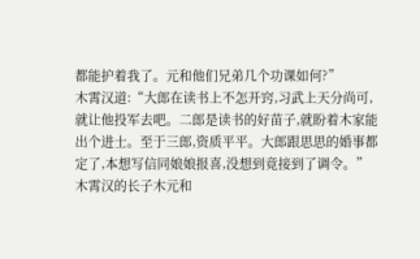都能护着我了。元和他们兄弟几个功课如何?”
木霄汉道:“大郎在读书上不怎开窍,习武上天分尚可,就让他投军去吧。二郎是读书的好苗子,就盼着木家能出个进士。至于三郎,资质平平。大郎跟思思的婚事都定了,本想写信同娘娘报喜,没想到竟接到了调令。”
木霄汉的长子木元和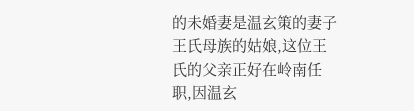的未婚妻是温玄策的妻子王氏母族的姑娘,这位王氏的父亲正好在岭南任职,因温玄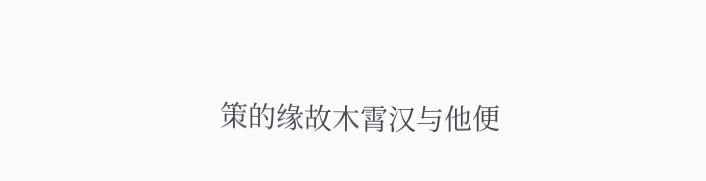策的缘故木霄汉与他便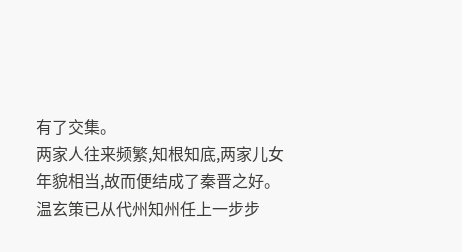有了交集。
两家人往来频繁,知根知底,两家儿女年貌相当,故而便结成了秦晋之好。
温玄策已从代州知州任上一步步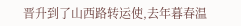晋升到了山西路转运使,去年暮春温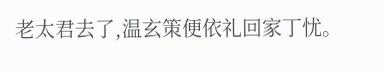老太君去了,温玄策便依礼回家丁忧。